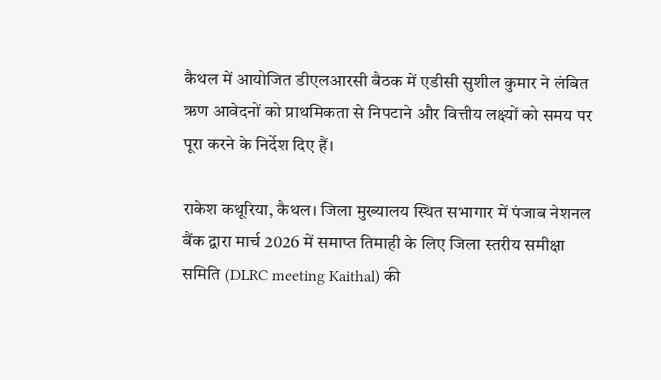कैथल में आयोजित डीएलआरसी बैठक में एडीसी सुशील कुमार ने लंबित ऋण आवेदनों को प्राथमिकता से निपटाने और वित्तीय लक्ष्यों को समय पर पूरा करने के निर्देश दिए हैं।

राकेश कथूरिया, कैथल। जिला मुख्यालय स्थित सभागार में पंजाब नेशनल बैंक द्वारा मार्च 2026 में समाप्त तिमाही के लिए जिला स्तरीय समीक्षा समिति (DLRC meeting Kaithal) की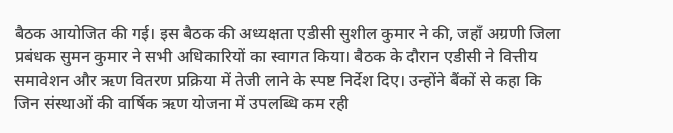बैठक आयोजित की गई। इस बैठक की अध्यक्षता एडीसी सुशील कुमार ने की, जहाँ अग्रणी जिला प्रबंधक सुमन कुमार ने सभी अधिकारियों का स्वागत किया। बैठक के दौरान एडीसी ने वित्तीय समावेशन और ऋण वितरण प्रक्रिया में तेजी लाने के स्पष्ट निर्देश दिए। उन्होंने बैंकों से कहा कि जिन संस्थाओं की वार्षिक ऋण योजना में उपलब्धि कम रही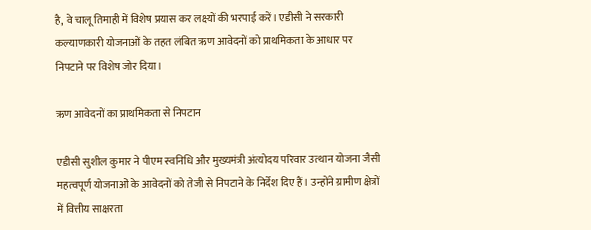है, वे चालू तिमाही में विशेष प्रयास कर लक्ष्यों की भरपाई करें। एडीसी ने सरकारी कल्याणकारी योजनाओं के तहत लंबित ऋण आवेदनों को प्राथमिकता के आधार पर निपटाने पर विशेष जोर दिया।

ऋण आवेदनों का प्राथमिकता से निपटान

एडीसी सुशील कुमार ने पीएम स्वनिधि और मुख्यमंत्री अंत्योदय परिवार उत्थान योजना जैसी महत्वपूर्ण योजनाओं के आवेदनों को तेजी से निपटाने के निर्देश दिए हैं। उन्होंने ग्रामीण क्षेत्रों में वित्तीय साक्षरता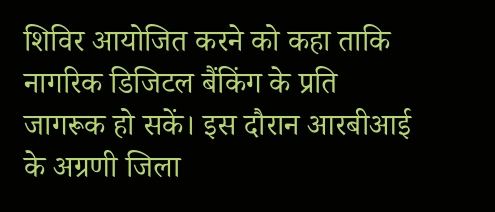शिविर आयोजित करने को कहा ताकि नागरिक डिजिटल बैंकिंग के प्रति जागरूक हो सकें। इस दौरान आरबीआई के अग्रणी जिला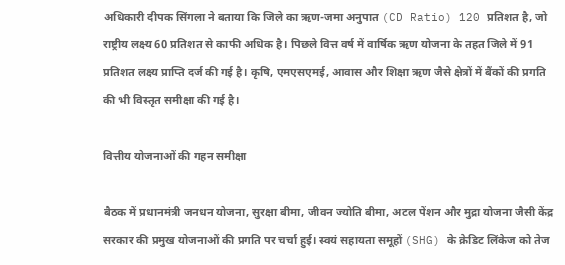अधिकारी दीपक सिंगला ने बताया कि जिले का ऋण-जमा अनुपात (CD Ratio) 120 प्रतिशत है, जो राष्ट्रीय लक्ष्य 60 प्रतिशत से काफी अधिक है। पिछले वित्त वर्ष में वार्षिक ऋण योजना के तहत जिले में 91 प्रतिशत लक्ष्य प्राप्ति दर्ज की गई है। कृषि, एमएसएमई, आवास और शिक्षा ऋण जैसे क्षेत्रों में बैंकों की प्रगति की भी विस्तृत समीक्षा की गई है।

वित्तीय योजनाओं की गहन समीक्षा

बैठक में प्रधानमंत्री जनधन योजना, सुरक्षा बीमा, जीवन ज्योति बीमा, अटल पेंशन और मुद्रा योजना जैसी केंद्र सरकार की प्रमुख योजनाओं की प्रगति पर चर्चा हुई। स्वयं सहायता समूहों (SHG) के क्रेडिट लिंकेज को तेज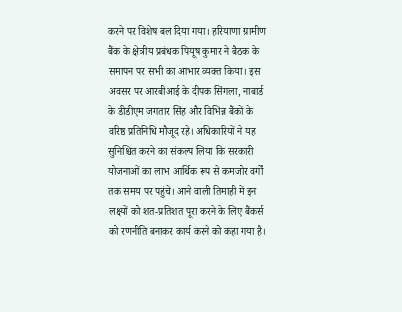करने पर विशेष बल दिया गया। हरियाणा ग्रामीण बैंक के क्षेत्रीय प्रबंधक पियूष कुमार ने बैठक के समापन पर सभी का आभार व्यक्त किया। इस अवसर पर आरबीआई के दीपक सिंगला, नाबार्ड के डीडीएम जगतार सिंह और विभिन्न बैंकों के वरिष्ठ प्रतिनिधि मौजूद रहे। अधिकारियों ने यह सुनिश्चित करने का संकल्प लिया कि सरकारी योजनाओं का लाभ आर्थिक रूप से कमजोर वर्गों तक समय पर पहुंचे। आने वाली तिमाही में इन लक्ष्यों को शत-प्रतिशत पूरा करने के लिए बैंकर्स को रणनीति बनाकर कार्य करने को कहा गया है।